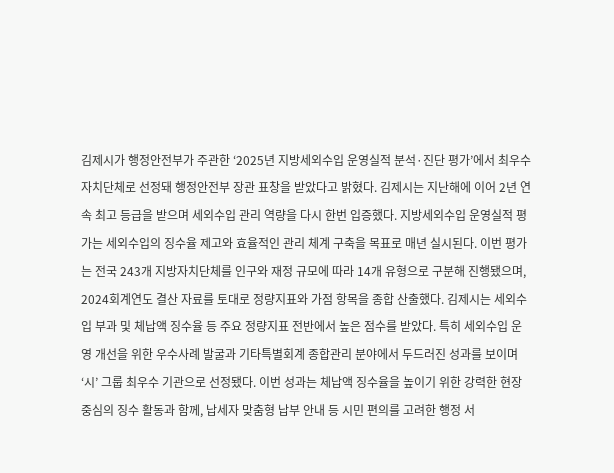김제시가 행정안전부가 주관한 ‘2025년 지방세외수입 운영실적 분석·진단 평가’에서 최우수 자치단체로 선정돼 행정안전부 장관 표창을 받았다고 밝혔다. 김제시는 지난해에 이어 2년 연속 최고 등급을 받으며 세외수입 관리 역량을 다시 한번 입증했다. 지방세외수입 운영실적 평가는 세외수입의 징수율 제고와 효율적인 관리 체계 구축을 목표로 매년 실시된다. 이번 평가는 전국 243개 지방자치단체를 인구와 재정 규모에 따라 14개 유형으로 구분해 진행됐으며, 2024회계연도 결산 자료를 토대로 정량지표와 가점 항목을 종합 산출했다. 김제시는 세외수입 부과 및 체납액 징수율 등 주요 정량지표 전반에서 높은 점수를 받았다. 특히 세외수입 운영 개선을 위한 우수사례 발굴과 기타특별회계 종합관리 분야에서 두드러진 성과를 보이며 ‘시’ 그룹 최우수 기관으로 선정됐다. 이번 성과는 체납액 징수율을 높이기 위한 강력한 현장 중심의 징수 활동과 함께, 납세자 맞춤형 납부 안내 등 시민 편의를 고려한 행정 서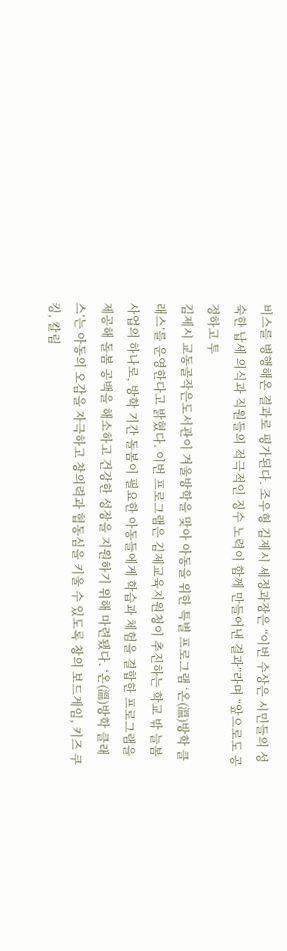비스를 병행해온 결과로 평가된다. 조우형 김제시 세정과장은 “이번 수상은 시민들의 성숙한 납세 의식과 직원들의 적극적인 징수 노력이 함께 만들어낸 결과”라며 “앞으로도 공정하고 투
김제시 교동골작은도서관이 겨울방학을 맞아 아동을 위한 특별 프로그램 ‘온(溫)방학 클래스’를 운영한다고 밝혔다. 이번 프로그램은 김제교육지원청이 추진하는 학교 밖 늘봄 사업의 하나로, 방학 기간 돌봄이 필요한 아동들에게 학습과 체험을 결합한 프로그램을 제공해 돌봄 공백을 해소하고 건강한 성장을 지원하기 위해 마련됐다. ‘온(溫)방학 클래스’는 아동의 오감을 자극하고 창의력과 협동심을 키울 수 있도록 창의 보드게임, 키즈 쿠킹, 칼림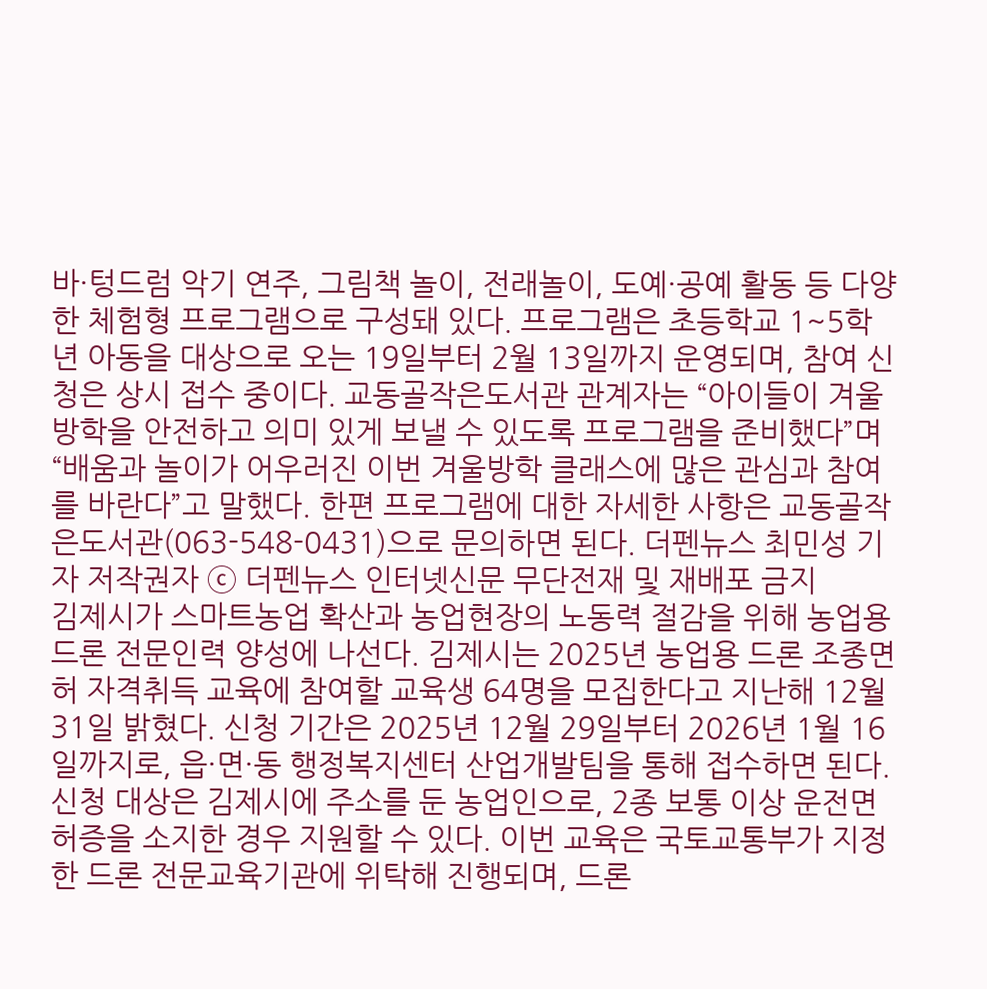바·텅드럼 악기 연주, 그림책 놀이, 전래놀이, 도예·공예 활동 등 다양한 체험형 프로그램으로 구성돼 있다. 프로그램은 초등학교 1~5학년 아동을 대상으로 오는 19일부터 2월 13일까지 운영되며, 참여 신청은 상시 접수 중이다. 교동골작은도서관 관계자는 “아이들이 겨울방학을 안전하고 의미 있게 보낼 수 있도록 프로그램을 준비했다”며 “배움과 놀이가 어우러진 이번 겨울방학 클래스에 많은 관심과 참여를 바란다”고 말했다. 한편 프로그램에 대한 자세한 사항은 교동골작은도서관(063-548-0431)으로 문의하면 된다. 더펜뉴스 최민성 기자 저작권자 ⓒ 더펜뉴스 인터넷신문 무단전재 및 재배포 금지
김제시가 스마트농업 확산과 농업현장의 노동력 절감을 위해 농업용 드론 전문인력 양성에 나선다. 김제시는 2025년 농업용 드론 조종면허 자격취득 교육에 참여할 교육생 64명을 모집한다고 지난해 12월 31일 밝혔다. 신청 기간은 2025년 12월 29일부터 2026년 1월 16일까지로, 읍·면·동 행정복지센터 산업개발팀을 통해 접수하면 된다. 신청 대상은 김제시에 주소를 둔 농업인으로, 2종 보통 이상 운전면허증을 소지한 경우 지원할 수 있다. 이번 교육은 국토교통부가 지정한 드론 전문교육기관에 위탁해 진행되며, 드론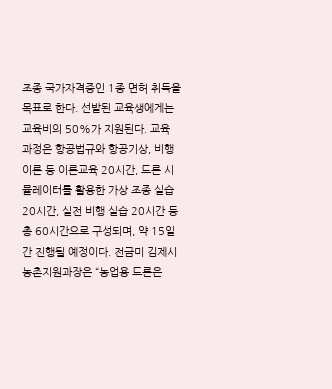조종 국가자격증인 1종 면허 취득을 목표로 한다. 선발된 교육생에게는 교육비의 50%가 지원된다. 교육 과정은 항공법규와 항공기상, 비행이론 등 이론교육 20시간, 드론 시뮬레이터를 활용한 가상 조종 실습 20시간, 실전 비행 실습 20시간 등 총 60시간으로 구성되며, 약 15일간 진행될 예정이다. 전금미 김제시 농촌지원과장은 “농업용 드론은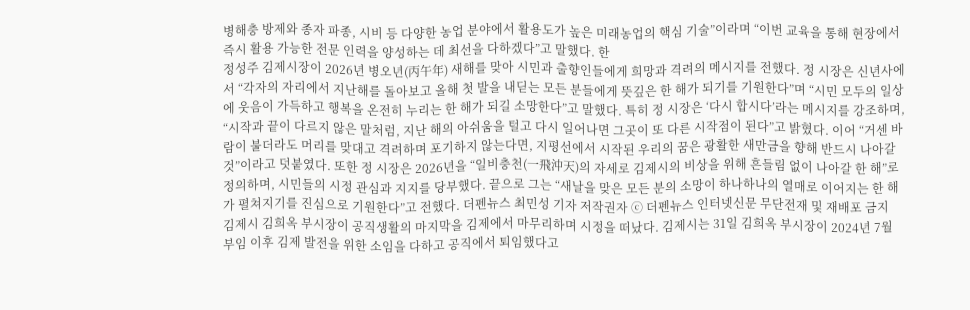병해충 방제와 종자 파종, 시비 등 다양한 농업 분야에서 활용도가 높은 미래농업의 핵심 기술”이라며 “이번 교육을 통해 현장에서 즉시 활용 가능한 전문 인력을 양성하는 데 최선을 다하겠다”고 말했다. 한
정성주 김제시장이 2026년 병오년(丙午年) 새해를 맞아 시민과 출향인들에게 희망과 격려의 메시지를 전했다. 정 시장은 신년사에서 “각자의 자리에서 지난해를 돌아보고 올해 첫 발을 내딛는 모든 분들에게 뜻깊은 한 해가 되기를 기원한다”며 “시민 모두의 일상에 웃음이 가득하고 행복을 온전히 누리는 한 해가 되길 소망한다”고 말했다. 특히 정 시장은 ‘다시 합시다’라는 메시지를 강조하며, “시작과 끝이 다르지 않은 말처럼, 지난 해의 아쉬움을 털고 다시 일어나면 그곳이 또 다른 시작점이 된다”고 밝혔다. 이어 “거센 바람이 불더라도 머리를 맞대고 격려하며 포기하지 않는다면, 지평선에서 시작된 우리의 꿈은 광활한 새만금을 향해 반드시 나아갈 것”이라고 덧붙였다. 또한 정 시장은 2026년을 “일비충천(一飛沖天)의 자세로 김제시의 비상을 위해 흔들림 없이 나아갈 한 해”로 정의하며, 시민들의 시정 관심과 지지를 당부했다. 끝으로 그는 “새날을 맞은 모든 분의 소망이 하나하나의 열매로 이어지는 한 해가 펼쳐지기를 진심으로 기원한다”고 전했다. 더펜뉴스 최민성 기자 저작권자 ⓒ 더펜뉴스 인터넷신문 무단전재 및 재배포 금지
김제시 김희옥 부시장이 공직생활의 마지막을 김제에서 마무리하며 시정을 떠났다. 김제시는 31일 김희옥 부시장이 2024년 7월 부임 이후 김제 발전을 위한 소임을 다하고 공직에서 퇴임했다고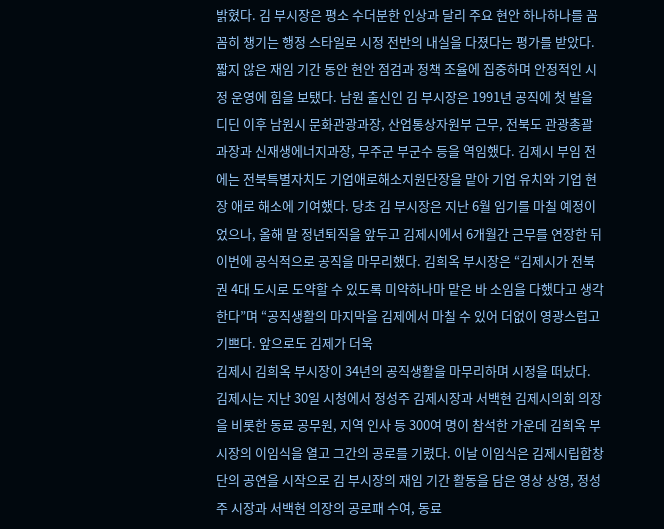밝혔다. 김 부시장은 평소 수더분한 인상과 달리 주요 현안 하나하나를 꼼꼼히 챙기는 행정 스타일로 시정 전반의 내실을 다졌다는 평가를 받았다. 짧지 않은 재임 기간 동안 현안 점검과 정책 조율에 집중하며 안정적인 시정 운영에 힘을 보탰다. 남원 출신인 김 부시장은 1991년 공직에 첫 발을 디딘 이후 남원시 문화관광과장, 산업통상자원부 근무, 전북도 관광총괄과장과 신재생에너지과장, 무주군 부군수 등을 역임했다. 김제시 부임 전에는 전북특별자치도 기업애로해소지원단장을 맡아 기업 유치와 기업 현장 애로 해소에 기여했다. 당초 김 부시장은 지난 6월 임기를 마칠 예정이었으나, 올해 말 정년퇴직을 앞두고 김제시에서 6개월간 근무를 연장한 뒤 이번에 공식적으로 공직을 마무리했다. 김희옥 부시장은 “김제시가 전북권 4대 도시로 도약할 수 있도록 미약하나마 맡은 바 소임을 다했다고 생각한다”며 “공직생활의 마지막을 김제에서 마칠 수 있어 더없이 영광스럽고 기쁘다. 앞으로도 김제가 더욱
김제시 김희옥 부시장이 34년의 공직생활을 마무리하며 시정을 떠났다. 김제시는 지난 30일 시청에서 정성주 김제시장과 서백현 김제시의회 의장을 비롯한 동료 공무원, 지역 인사 등 300여 명이 참석한 가운데 김희옥 부시장의 이임식을 열고 그간의 공로를 기렸다. 이날 이임식은 김제시립합창단의 공연을 시작으로 김 부시장의 재임 기간 활동을 담은 영상 상영, 정성주 시장과 서백현 의장의 공로패 수여, 동료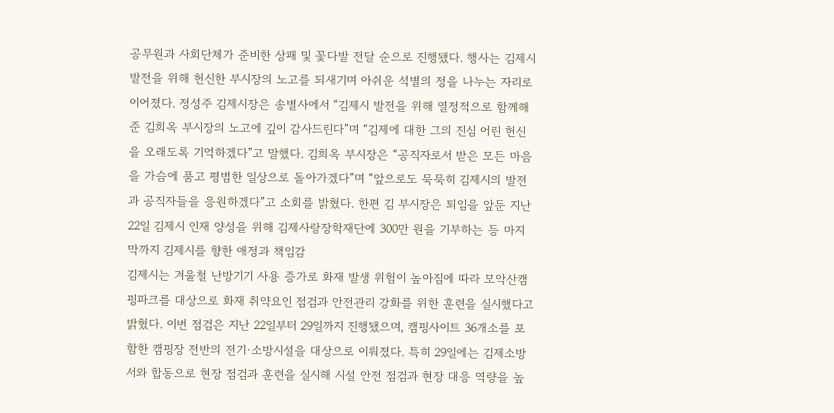공무원과 사회단체가 준비한 상패 및 꽃다발 전달 순으로 진행됐다. 행사는 김제시 발전을 위해 헌신한 부시장의 노고를 되새기며 아쉬운 석별의 정을 나누는 자리로 이어졌다. 정성주 김제시장은 송별사에서 “김제시 발전을 위해 열정적으로 함께해 준 김희옥 부시장의 노고에 깊이 감사드린다”며 “김제에 대한 그의 진심 어린 헌신을 오래도록 기억하겠다”고 말했다. 김희옥 부시장은 “공직자로서 받은 모든 마음을 가슴에 품고 평범한 일상으로 돌아가겠다”며 “앞으로도 묵묵히 김제시의 발전과 공직자들을 응원하겠다”고 소회를 밝혔다. 한편 김 부시장은 퇴임을 앞둔 지난 22일 김제시 인재 양성을 위해 김제사랑장학재단에 300만 원을 기부하는 등 마지막까지 김제시를 향한 애정과 책임감
김제시는 겨울철 난방기기 사용 증가로 화재 발생 위험이 높아짐에 따라 모악산캠핑파크를 대상으로 화재 취약요인 점검과 안전관리 강화를 위한 훈련을 실시했다고 밝혔다. 이번 점검은 지난 22일부터 29일까지 진행됐으며, 캠핑사이트 36개소를 포함한 캠핑장 전반의 전기·소방시설을 대상으로 이뤄졌다. 특히 29일에는 김제소방서와 합동으로 현장 점검과 훈련을 실시해 시설 안전 점검과 현장 대응 역량을 높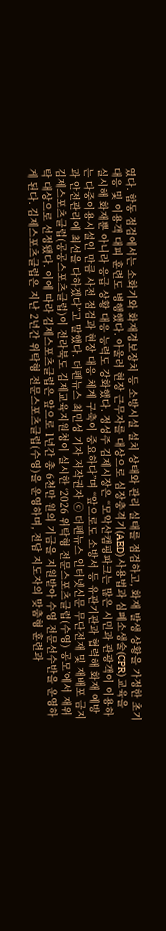였다. 합동 점검에서는 소화기와 화재경보장치 등 소방시설 설치 상태와 관리 실태를 점검하고, 화재 발생 상황을 가정한 초기 대응 및 이용객 대피 훈련도 병행했다. 아울러 현장 근무자를 대상으로 심장충격기(AED) 사용법과 심폐소생술(CPR) 교육을 실시해 화재뿐 아니라 응급 상황 대응 능력도 강화했다. 정성주 김제시장은 “모악산캠핑파크는 많은 시민과 관광객이 이용하는 다중이용시설인 만큼 사전 점검과 현장 대응 체계 구축이 중요하다”며 “앞으로도 소방서 등 유관기관과 협력해 화재 예방과 안전관리에 최선을 다하겠다”고 말했다. 더펜뉴스 최민성 기자 저작권자 ⓒ 더펜뉴스 인터넷신문 무단전재 및 재배포 금지
김제스포츠클럽(공공스포츠클럽)이 전라북도 김제교육지원청이 실시한 ‘2026 위탁형 전문스포츠클럽(수영) 공모’에서 재위탁 대상으로 선정됐다. 이에 따라 김제스포츠클럽은 앞으로 1년간 총 6천만 원의 기금을 지원받아 수영 전문선수반을 운영하게 된다. 김제스포츠클럽은 지난 2년간 위탁형 전문스포츠클럽(수영)을 운영하며, 전담 지도자의 맞춤형 훈련과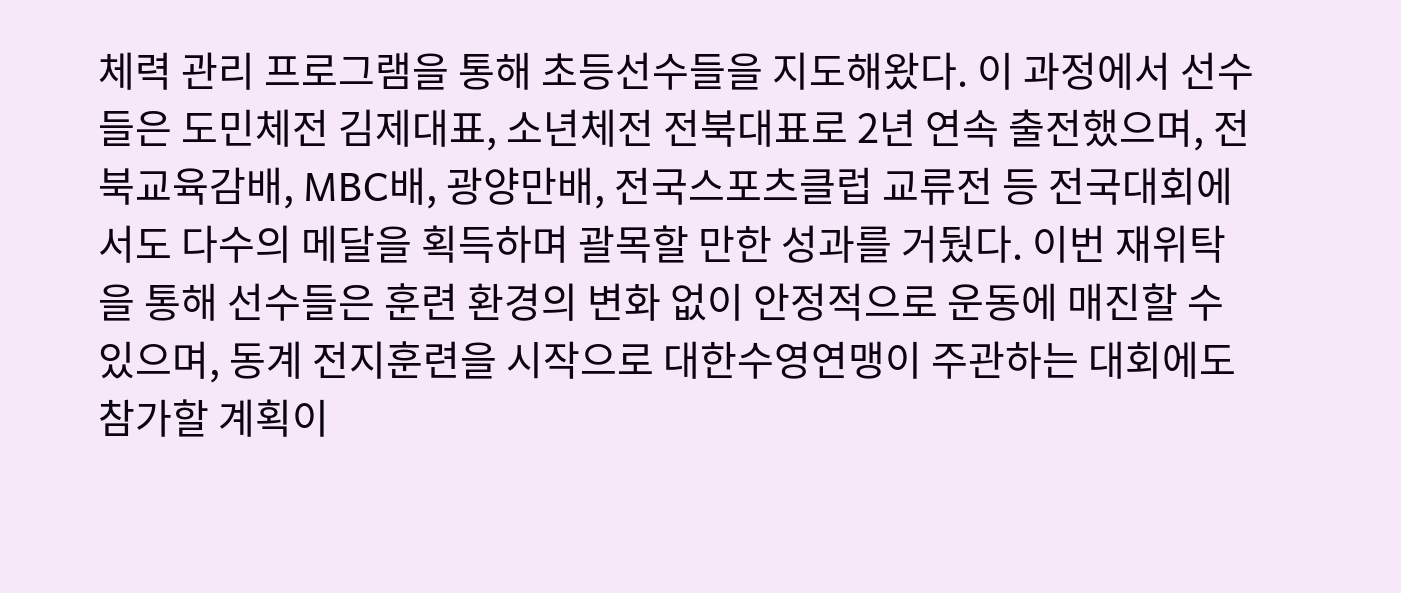체력 관리 프로그램을 통해 초등선수들을 지도해왔다. 이 과정에서 선수들은 도민체전 김제대표, 소년체전 전북대표로 2년 연속 출전했으며, 전북교육감배, MBC배, 광양만배, 전국스포츠클럽 교류전 등 전국대회에서도 다수의 메달을 획득하며 괄목할 만한 성과를 거뒀다. 이번 재위탁을 통해 선수들은 훈련 환경의 변화 없이 안정적으로 운동에 매진할 수 있으며, 동계 전지훈련을 시작으로 대한수영연맹이 주관하는 대회에도 참가할 계획이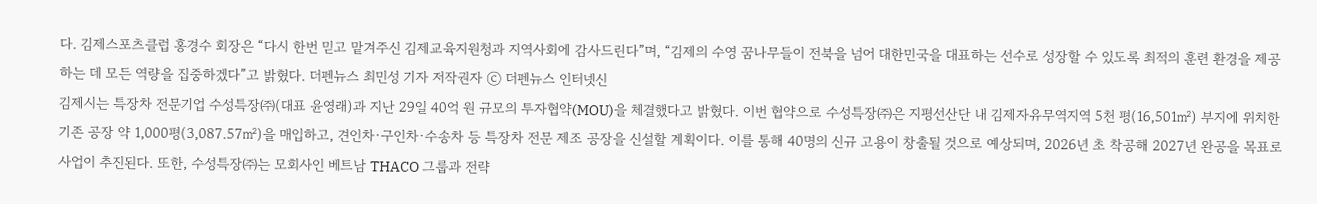다. 김제스포츠클럽 홍경수 회장은 “다시 한번 믿고 맡겨주신 김제교육지원청과 지역사회에 감사드린다”며, “김제의 수영 꿈나무들이 전북을 넘어 대한민국을 대표하는 선수로 성장할 수 있도록 최적의 훈련 환경을 제공하는 데 모든 역량을 집중하겠다”고 밝혔다. 더펜뉴스 최민성 기자 저작권자 ⓒ 더펜뉴스 인터넷신
김제시는 특장차 전문기업 수성특장㈜(대표 윤영래)과 지난 29일 40억 원 규모의 투자협약(MOU)을 체결했다고 밝혔다. 이번 협약으로 수성특장㈜은 지평선산단 내 김제자유무역지역 5천 평(16,501㎡) 부지에 위치한 기존 공장 약 1,000평(3,087.57㎡)을 매입하고, 견인차·구인차·수송차 등 특장차 전문 제조 공장을 신설할 계획이다. 이를 통해 40명의 신규 고용이 창출될 것으로 예상되며, 2026년 초 착공해 2027년 완공을 목표로 사업이 추진된다. 또한, 수성특장㈜는 모회사인 베트남 THACO 그룹과 전략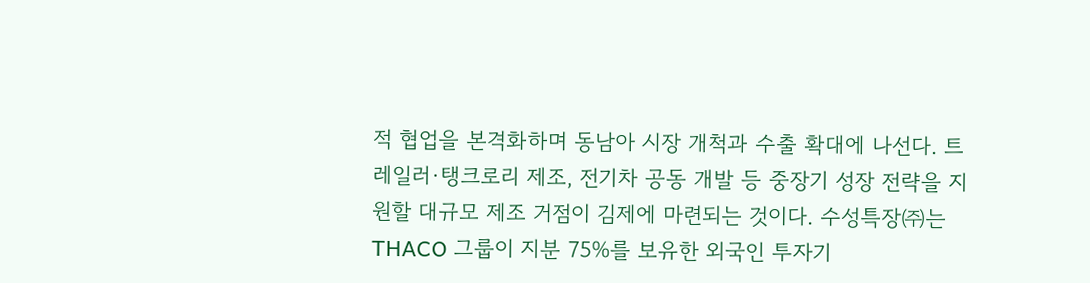적 협업을 본격화하며 동남아 시장 개척과 수출 확대에 나선다. 트레일러·탱크로리 제조, 전기차 공동 개발 등 중장기 성장 전략을 지원할 대규모 제조 거점이 김제에 마련되는 것이다. 수성특장㈜는 THACO 그룹이 지분 75%를 보유한 외국인 투자기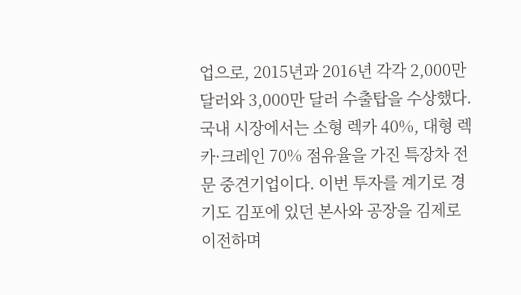업으로, 2015년과 2016년 각각 2,000만 달러와 3,000만 달러 수출탑을 수상했다. 국내 시장에서는 소형 렉카 40%, 대형 렉카·크레인 70% 점유율을 가진 특장차 전문 중견기업이다. 이번 투자를 계기로 경기도 김포에 있던 본사와 공장을 김제로 이전하며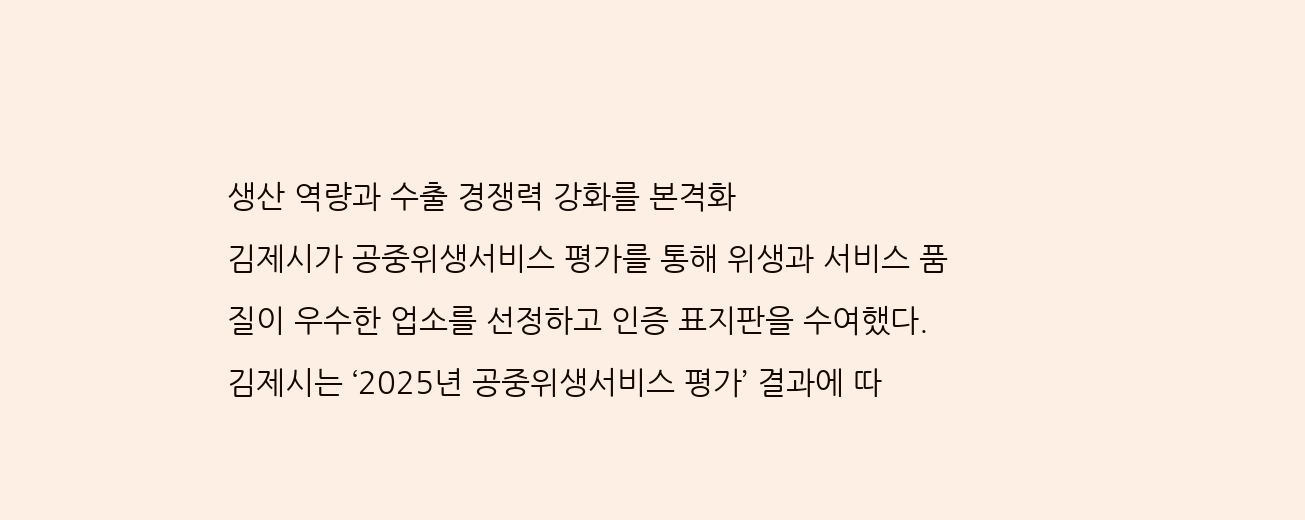생산 역량과 수출 경쟁력 강화를 본격화
김제시가 공중위생서비스 평가를 통해 위생과 서비스 품질이 우수한 업소를 선정하고 인증 표지판을 수여했다. 김제시는 ‘2025년 공중위생서비스 평가’ 결과에 따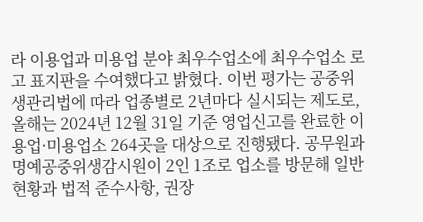라 이용업과 미용업 분야 최우수업소에 최우수업소 로고 표지판을 수여했다고 밝혔다. 이번 평가는 공중위생관리법에 따라 업종별로 2년마다 실시되는 제도로, 올해는 2024년 12월 31일 기준 영업신고를 완료한 이용업·미용업소 264곳을 대상으로 진행됐다. 공무원과 명예공중위생감시원이 2인 1조로 업소를 방문해 일반현황과 법적 준수사항, 권장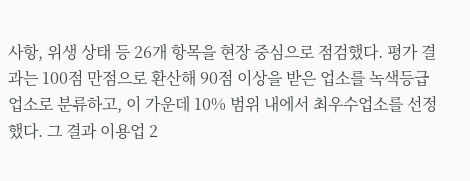사항, 위생 상태 등 26개 항목을 현장 중심으로 점검했다. 평가 결과는 100점 만점으로 환산해 90점 이상을 받은 업소를 녹색등급업소로 분류하고, 이 가운데 10% 범위 내에서 최우수업소를 선정했다. 그 결과 이용업 2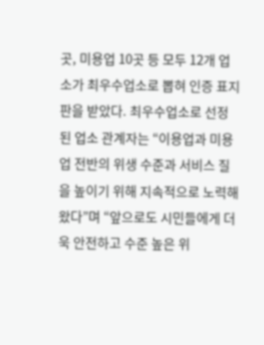곳, 미용업 10곳 등 모두 12개 업소가 최우수업소로 뽑혀 인증 표지판을 받았다. 최우수업소로 선정된 업소 관계자는 “이용업과 미용업 전반의 위생 수준과 서비스 질을 높이기 위해 지속적으로 노력해 왔다”며 “앞으로도 시민들에게 더욱 안전하고 수준 높은 위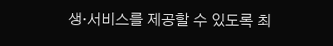생·서비스를 제공할 수 있도록 최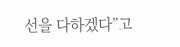선을 다하겠다”고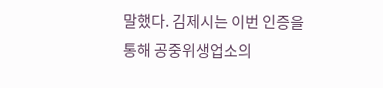말했다. 김제시는 이번 인증을 통해 공중위생업소의